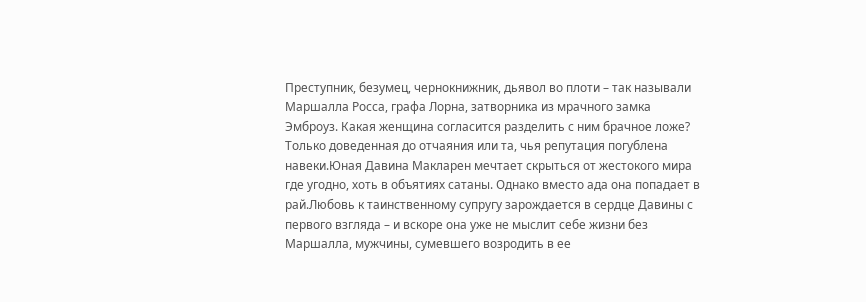Преступник, безумец, чернокнижник, дьявол во плоти – так называли Маршалла Росса, графа Лорна, затворника из мрачного замка Эмброуз. Какая женщина согласится разделить с ним брачное ложе? Только доведенная до отчаяния или та, чья репутация погублена навеки.Юная Давина Макларен мечтает скрыться от жестокого мира где угодно, хоть в объятиях сатаны. Однако вместо ада она попадает в рай.Любовь к таинственному супругу зарождается в сердце Давины с первого взгляда – и вскоре она уже не мыслит себе жизни без Маршалла, мужчины, сумевшего возродить в ее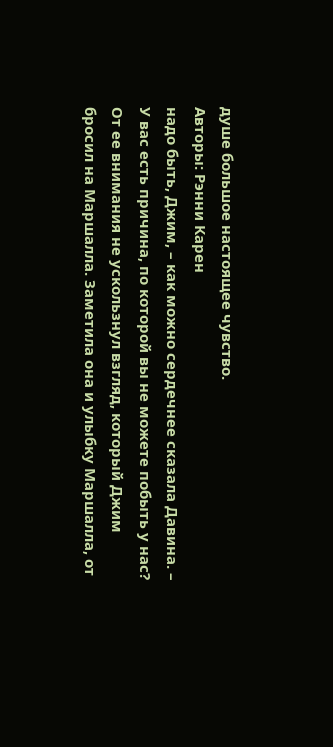душе большое настоящее чувство.
Авторы: Рэнни Карен
надо быть, Джим, – как можно сердечнее сказала Давина. – У вас есть причина, по которой вы не можете побыть у нас?
От ее внимания не ускользнул взгляд, который Джим бросил на Маршалла. Заметила она и улыбку Маршалла, от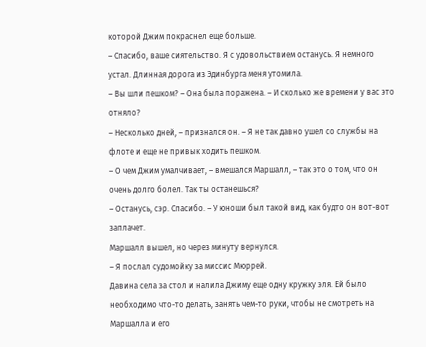которой Джим покраснел еще больше.
– Спасибо, ваше сиятельство. Я с удовольствием останусь. Я немного устал. Длинная дорога из Эдинбурга меня утомила.
– Вы шли пешком? – Она была поражена. – И сколько же времени у вас это отняло?
– Несколько дней, – признался он. – Я не так давно ушел со службы на флоте и еще не привык ходить пешком.
– О чем Джим умалчивает, – вмешался Маршалл, – так это о том, что он очень долго болел. Так ты останешься?
– Останусь, сэр. Спасибо. – У юноши был такой вид, как будто он вот-вот заплачет.
Маршалл вышел, но через минуту вернулся.
– Я послал судомойку за миссис Мюррей.
Давина села за стол и налила Джиму еще одну кружку эля. Ей было необходимо что-то делать, занять чем-то руки, чтобы не смотреть на Маршалла и его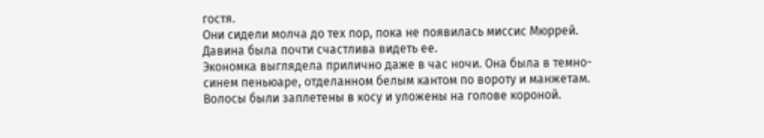гостя.
Они сидели молча до тех пор, пока не появилась миссис Мюррей. Давина была почти счастлива видеть ее.
Экономка выглядела прилично даже в час ночи. Она была в темно-синем пеньюаре, отделанном белым кантом по вороту и манжетам. Волосы были заплетены в косу и уложены на голове короной.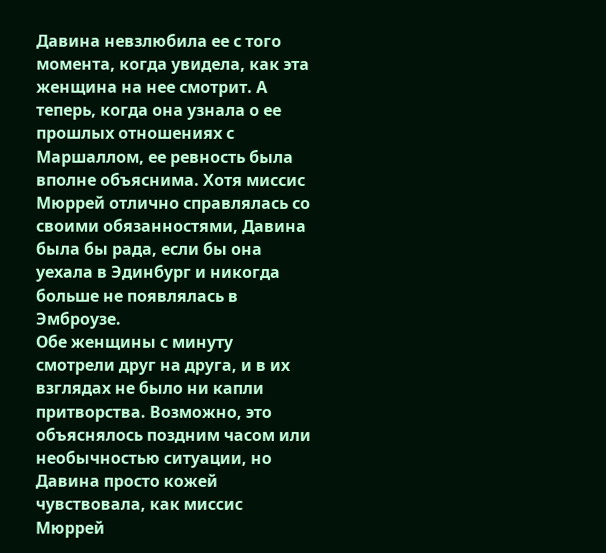Давина невзлюбила ее с того момента, когда увидела, как эта женщина на нее смотрит. А теперь, когда она узнала о ее прошлых отношениях с Маршаллом, ее ревность была вполне объяснима. Хотя миссис Мюррей отлично справлялась со своими обязанностями, Давина была бы рада, если бы она уехала в Эдинбург и никогда больше не появлялась в Эмброузе.
Обе женщины с минуту смотрели друг на друга, и в их взглядах не было ни капли притворства. Возможно, это объяснялось поздним часом или необычностью ситуации, но Давина просто кожей чувствовала, как миссис Мюррей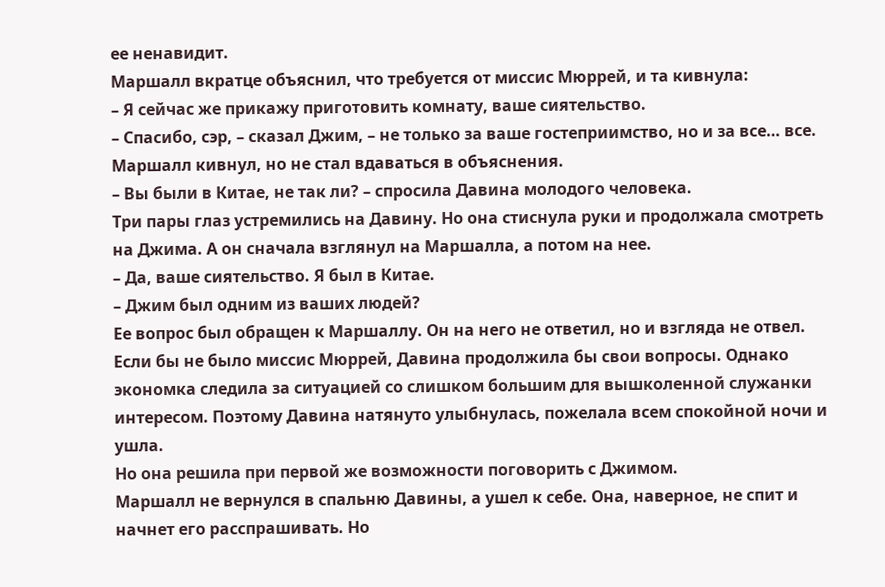ее ненавидит.
Маршалл вкратце объяснил, что требуется от миссис Мюррей, и та кивнула:
– Я сейчас же прикажу приготовить комнату, ваше сиятельство.
– Спасибо, сэр, – сказал Джим, – не только за ваше гостеприимство, но и за все… все.
Маршалл кивнул, но не стал вдаваться в объяснения.
– Вы были в Китае, не так ли? – спросила Давина молодого человека.
Три пары глаз устремились на Давину. Но она стиснула руки и продолжала смотреть на Джима. А он сначала взглянул на Маршалла, а потом на нее.
– Да, ваше сиятельство. Я был в Китае.
– Джим был одним из ваших людей?
Ее вопрос был обращен к Маршаллу. Он на него не ответил, но и взгляда не отвел.
Если бы не было миссис Мюррей, Давина продолжила бы свои вопросы. Однако экономка следила за ситуацией со слишком большим для вышколенной служанки интересом. Поэтому Давина натянуто улыбнулась, пожелала всем спокойной ночи и ушла.
Но она решила при первой же возможности поговорить с Джимом.
Маршалл не вернулся в спальню Давины, а ушел к себе. Она, наверное, не спит и начнет его расспрашивать. Но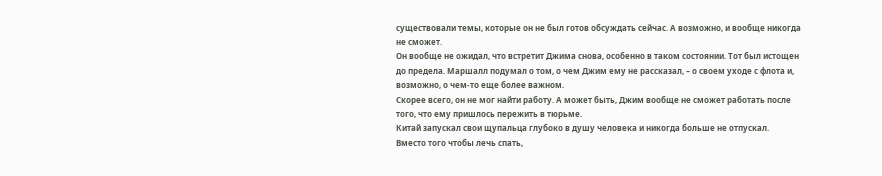существовали темы, которые он не был готов обсуждать сейчас. А возможно, и вообще никогда не сможет.
Он вообще не ожидал, что встретит Джима снова, особенно в таком состоянии. Тот был истощен до предела. Маршалл подумал о том, о чем Джим ему не рассказал, – о своем уходе с флота и, возможно, о чем-то еще более важном.
Скорее всего, он не мог найти работу. А может быть, Джим вообще не сможет работать после того, что ему пришлось пережить в тюрьме.
Китай запускал свои щупальца глубоко в душу человека и никогда больше не отпускал.
Вместо того чтобы лечь спать,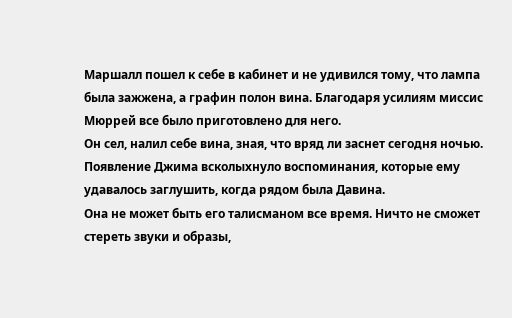Маршалл пошел к себе в кабинет и не удивился тому, что лампа была зажжена, а графин полон вина. Благодаря усилиям миссис Мюррей все было приготовлено для него.
Он сел, налил себе вина, зная, что вряд ли заснет сегодня ночью. Появление Джима всколыхнуло воспоминания, которые ему удавалось заглушить, когда рядом была Давина.
Она не может быть его талисманом все время. Ничто не сможет стереть звуки и образы,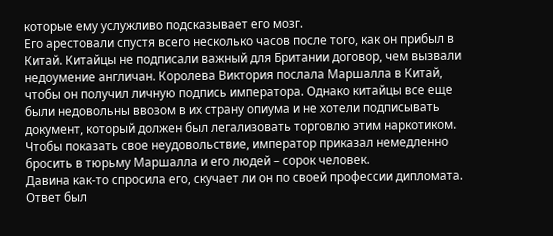которые ему услужливо подсказывает его мозг.
Его арестовали спустя всего несколько часов после того, как он прибыл в Китай. Китайцы не подписали важный для Британии договор, чем вызвали недоумение англичан. Королева Виктория послала Маршалла в Китай, чтобы он получил личную подпись императора. Однако китайцы все еще были недовольны ввозом в их страну опиума и не хотели подписывать документ, который должен был легализовать торговлю этим наркотиком. Чтобы показать свое неудовольствие, император приказал немедленно бросить в тюрьму Маршалла и его людей – сорок человек.
Давина как-то спросила его, скучает ли он по своей профессии дипломата. Ответ был